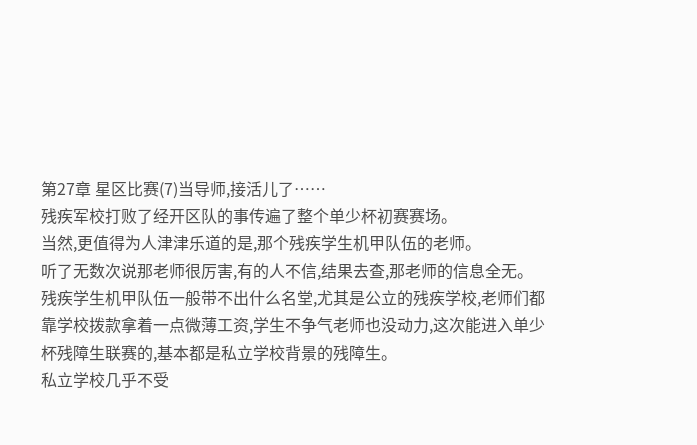第27章 星区比赛(7)当导师,接活儿了……
残疾军校打败了经开区队的事传遍了整个单少杯初赛赛场。
当然,更值得为人津津乐道的是,那个残疾学生机甲队伍的老师。
听了无数次说那老师很厉害,有的人不信,结果去查,那老师的信息全无。
残疾学生机甲队伍一般带不出什么名堂,尤其是公立的残疾学校,老师们都靠学校拨款拿着一点微薄工资,学生不争气老师也没动力,这次能进入单少杯残障生联赛的,基本都是私立学校背景的残障生。
私立学校几乎不受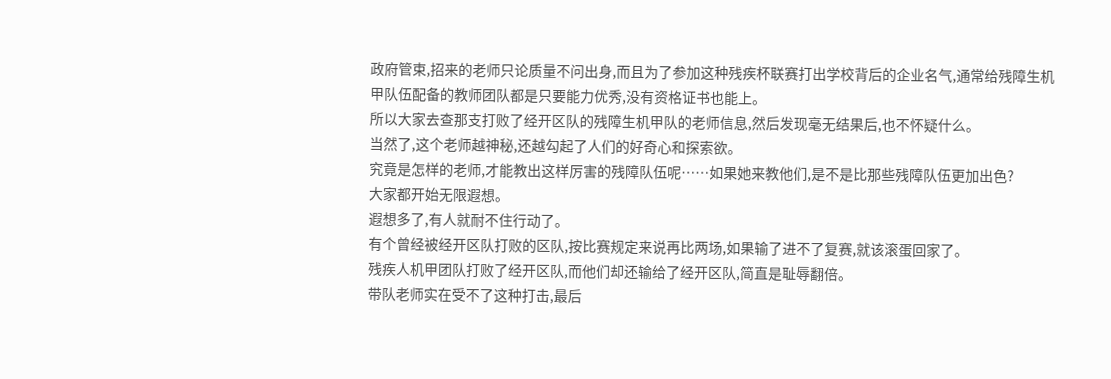政府管束,招来的老师只论质量不问出身,而且为了参加这种残疾杯联赛打出学校背后的企业名气,通常给残障生机甲队伍配备的教师团队都是只要能力优秀,没有资格证书也能上。
所以大家去查那支打败了经开区队的残障生机甲队的老师信息,然后发现毫无结果后,也不怀疑什么。
当然了,这个老师越神秘,还越勾起了人们的好奇心和探索欲。
究竟是怎样的老师,才能教出这样厉害的残障队伍呢……如果她来教他们,是不是比那些残障队伍更加出色?
大家都开始无限遐想。
遐想多了,有人就耐不住行动了。
有个曾经被经开区队打败的区队,按比赛规定来说再比两场,如果输了进不了复赛,就该滚蛋回家了。
残疾人机甲团队打败了经开区队,而他们却还输给了经开区队,简直是耻辱翻倍。
带队老师实在受不了这种打击,最后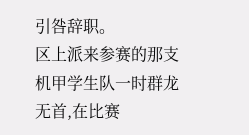引咎辞职。
区上派来参赛的那支机甲学生队一时群龙无首,在比赛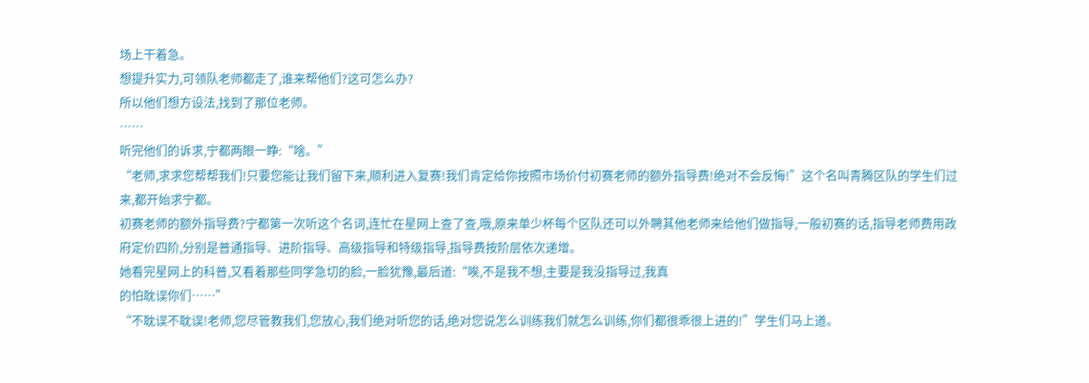场上干着急。
想提升实力,可领队老师都走了,谁来帮他们?这可怎么办?
所以他们想方设法,找到了那位老师。
……
听完他们的诉求,宁都两眼一睁:“啥。”
“老师,求求您帮帮我们!只要您能让我们留下来,顺利进入复赛!我们肯定给你按照市场价付初赛老师的额外指导费!绝对不会反悔!”这个名叫青腾区队的学生们过来,都开始求宁都。
初赛老师的额外指导费?宁都第一次听这个名词,连忙在星网上查了查,哦,原来单少杯每个区队还可以外聘其他老师来给他们做指导,一般初赛的话,指导老师费用政府定价四阶,分别是普通指导、进阶指导、高级指导和特级指导,指导费按阶层依次递增。
她看完星网上的科普,又看着那些同学急切的脸,一脸犹豫,最后道:“唉,不是我不想,主要是我没指导过,我真
的怕耽误你们……”
“不耽误不耽误!老师,您尽管教我们,您放心,我们绝对听您的话,绝对您说怎么训练我们就怎么训练,你们都很乖很上进的!”学生们马上道。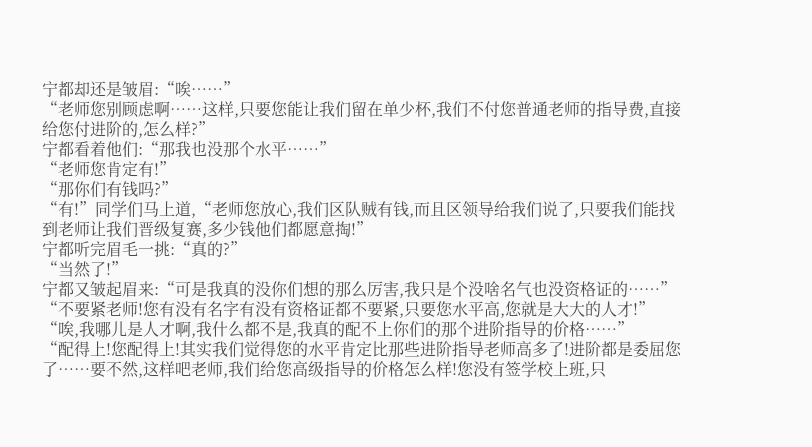宁都却还是皱眉:“唉……”
“老师您别顾虑啊……这样,只要您能让我们留在单少杯,我们不付您普通老师的指导费,直接给您付进阶的,怎么样?”
宁都看着他们:“那我也没那个水平……”
“老师您肯定有!”
“那你们有钱吗?”
“有!”同学们马上道,“老师您放心,我们区队贼有钱,而且区领导给我们说了,只要我们能找到老师让我们晋级复赛,多少钱他们都愿意掏!”
宁都听完眉毛一挑:“真的?”
“当然了!”
宁都又皱起眉来:“可是我真的没你们想的那么厉害,我只是个没啥名气也没资格证的……”
“不要紧老师!您有没有名字有没有资格证都不要紧,只要您水平高,您就是大大的人才!”
“唉,我哪儿是人才啊,我什么都不是,我真的配不上你们的那个进阶指导的价格……”
“配得上!您配得上!其实我们觉得您的水平肯定比那些进阶指导老师高多了!进阶都是委屈您了……要不然,这样吧老师,我们给您高级指导的价格怎么样!您没有签学校上班,只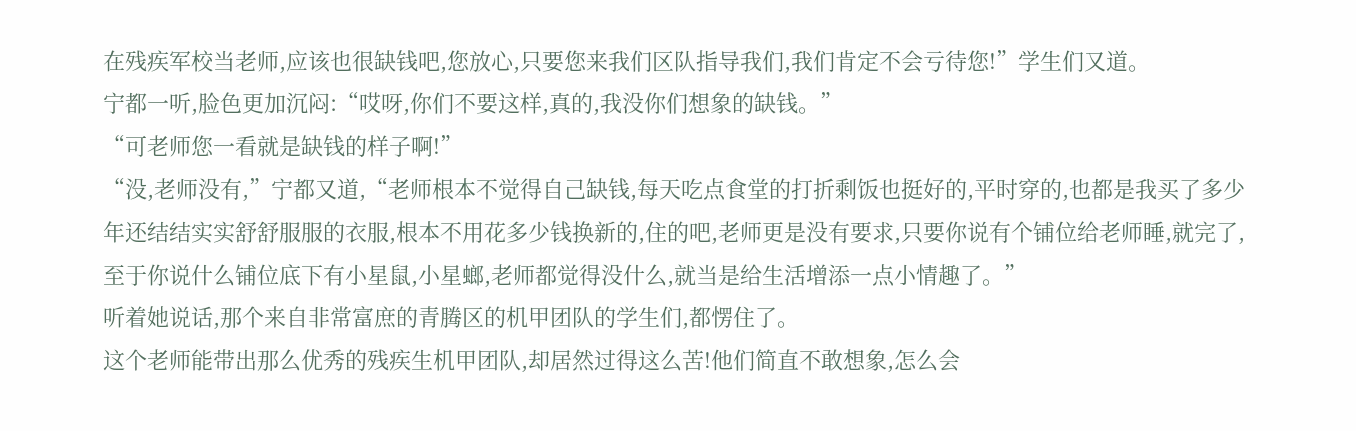在残疾军校当老师,应该也很缺钱吧,您放心,只要您来我们区队指导我们,我们肯定不会亏待您!”学生们又道。
宁都一听,脸色更加沉闷:“哎呀,你们不要这样,真的,我没你们想象的缺钱。”
“可老师您一看就是缺钱的样子啊!”
“没,老师没有,”宁都又道,“老师根本不觉得自己缺钱,每天吃点食堂的打折剩饭也挺好的,平时穿的,也都是我买了多少年还结结实实舒舒服服的衣服,根本不用花多少钱换新的,住的吧,老师更是没有要求,只要你说有个铺位给老师睡,就完了,至于你说什么铺位底下有小星鼠,小星螂,老师都觉得没什么,就当是给生活增添一点小情趣了。”
听着她说话,那个来自非常富庶的青腾区的机甲团队的学生们,都愣住了。
这个老师能带出那么优秀的残疾生机甲团队,却居然过得这么苦!他们简直不敢想象,怎么会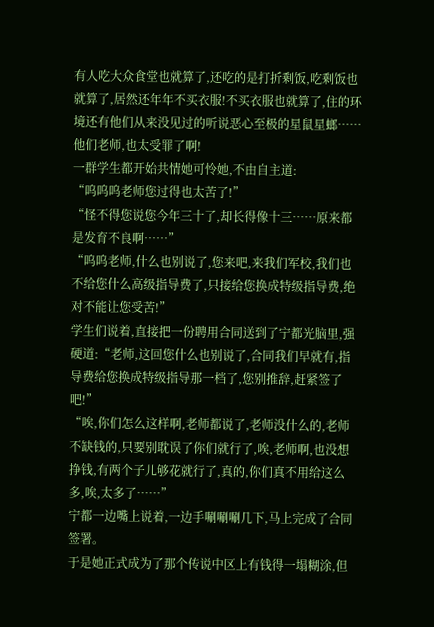有人吃大众食堂也就算了,还吃的是打折剩饭,吃剩饭也就算了,居然还年年不买衣服!不买衣服也就算了,住的环境还有他们从来没见过的听说恶心至极的星鼠星螂……
他们老师,也太受罪了啊!
一群学生都开始共情她可怜她,不由自主道:
“呜呜呜老师您过得也太苦了!”
“怪不得您说您今年三十了,却长得像十三……原来都是发育不良啊……”
“呜呜老师,什么也别说了,您来吧,来我们军校,我们也不给您什么高级指导费了,只接给您换成特级指导费,绝对不能让您受苦!”
学生们说着,直接把一份聘用合同送到了宁都光脑里,强硬道:“老师,这回您什么也别说了,合同我们早就有,指导费给您换成特级指导那一档了,您别推辞,赶紧签了吧!”
“唉,你们怎么这样啊,老师都说了,老师没什么的,老师不缺钱的,只要别耽误了你们就行了,唉,老师啊,也没想挣钱,有两个子儿够花就行了,真的,你们真不用给这么多,唉,太多了……”
宁都一边嘴上说着,一边手唰唰唰几下,马上完成了合同签署。
于是她正式成为了那个传说中区上有钱得一塌糊涂,但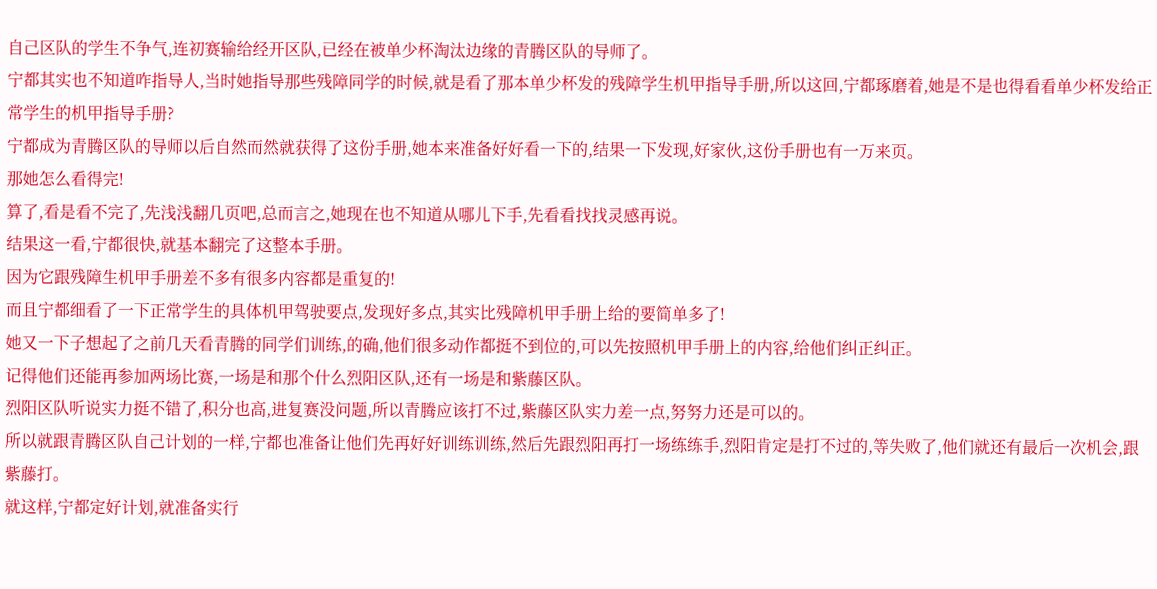自己区队的学生不争气,连初赛输给经开区队,已经在被单少杯淘汰边缘的青腾区队的导师了。
宁都其实也不知道咋指导人,当时她指导那些残障同学的时候,就是看了那本单少杯发的残障学生机甲指导手册,所以这回,宁都琢磨着,她是不是也得看看单少杯发给正常学生的机甲指导手册?
宁都成为青腾区队的导师以后自然而然就获得了这份手册,她本来准备好好看一下的,结果一下发现,好家伙,这份手册也有一万来页。
那她怎么看得完!
算了,看是看不完了,先浅浅翻几页吧,总而言之,她现在也不知道从哪儿下手,先看看找找灵感再说。
结果这一看,宁都很快,就基本翻完了这整本手册。
因为它跟残障生机甲手册差不多有很多内容都是重复的!
而且宁都细看了一下正常学生的具体机甲驾驶要点,发现好多点,其实比残障机甲手册上给的要简单多了!
她又一下子想起了之前几天看青腾的同学们训练,的确,他们很多动作都挺不到位的,可以先按照机甲手册上的内容,给他们纠正纠正。
记得他们还能再参加两场比赛,一场是和那个什么烈阳区队,还有一场是和紫藤区队。
烈阳区队听说实力挺不错了,积分也高,进复赛没问题,所以青腾应该打不过,紫藤区队实力差一点,努努力还是可以的。
所以就跟青腾区队自己计划的一样,宁都也准备让他们先再好好训练训练,然后先跟烈阳再打一场练练手,烈阳肯定是打不过的,等失败了,他们就还有最后一次机会,跟紫藤打。
就这样,宁都定好计划,就准备实行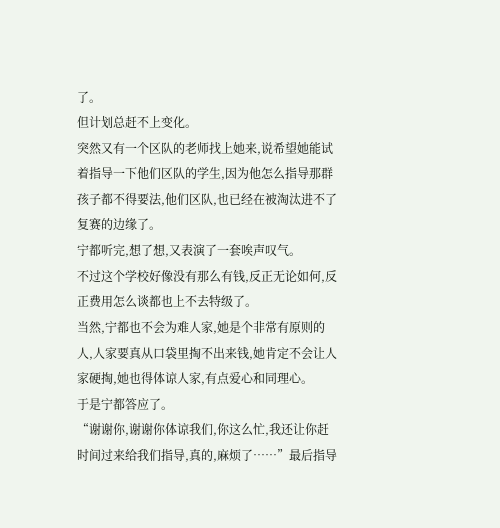了。
但计划总赶不上变化。
突然又有一个区队的老师找上她来,说希望她能试着指导一下他们区队的学生,因为他怎么指导那群孩子都不得要法,他们区队,也已经在被淘汰进不了复赛的边缘了。
宁都听完,想了想,又表演了一套唉声叹气。
不过这个学校好像没有那么有钱,反正无论如何,反正费用怎么谈都也上不去特级了。
当然,宁都也不会为难人家,她是个非常有原则的人,人家要真从口袋里掏不出来钱,她肯定不会让人家硬掏,她也得体谅人家,有点爱心和同理心。
于是宁都答应了。
“谢谢你,谢谢你体谅我们,你这么忙,我还让你赶时间过来给我们指导,真的,麻烦了……”最后指导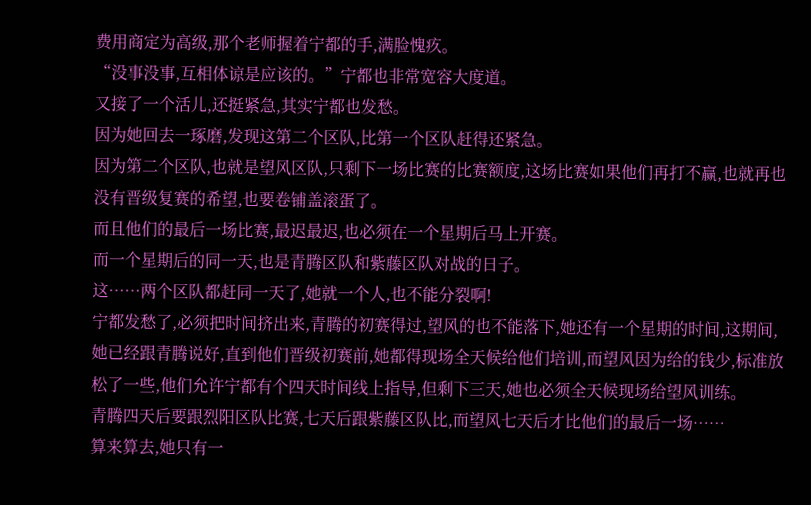费用商定为高级,那个老师握着宁都的手,满脸愧疚。
“没事没事,互相体谅是应该的。”宁都也非常宽容大度道。
又接了一个活儿,还挺紧急,其实宁都也发愁。
因为她回去一琢磨,发现这第二个区队,比第一个区队赶得还紧急。
因为第二个区队,也就是望风区队,只剩下一场比赛的比赛额度,这场比赛如果他们再打不赢,也就再也没有晋级复赛的希望,也要卷铺盖滚蛋了。
而且他们的最后一场比赛,最迟最迟,也必须在一个星期后马上开赛。
而一个星期后的同一天,也是青腾区队和紫藤区队对战的日子。
这……两个区队都赶同一天了,她就一个人,也不能分裂啊!
宁都发愁了,必须把时间挤出来,青腾的初赛得过,望风的也不能落下,她还有一个星期的时间,这期间,她已经跟青腾说好,直到他们晋级初赛前,她都得现场全天候给他们培训,而望风因为给的钱少,标准放松了一些,他们允许宁都有个四天时间线上指导,但剩下三天,她也必须全天候现场给望风训练。
青腾四天后要跟烈阳区队比赛,七天后跟紫藤区队比,而望风七天后才比他们的最后一场……
算来算去,她只有一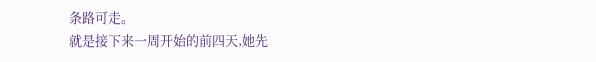条路可走。
就是接下来一周开始的前四天,她先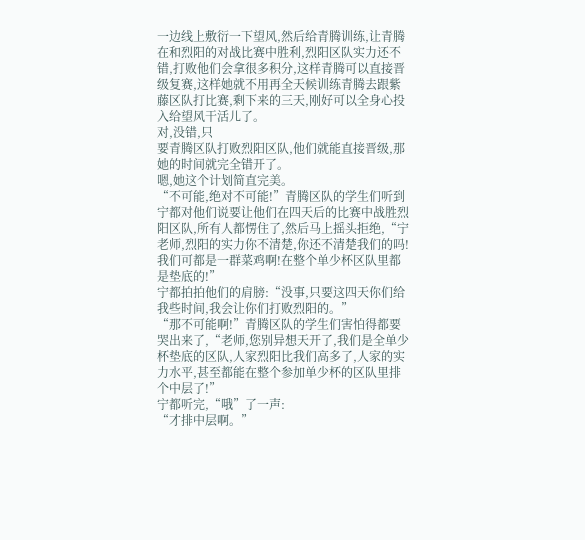一边线上敷衍一下望风,然后给青腾训练,让青腾在和烈阳的对战比赛中胜利,烈阳区队实力还不错,打败他们会拿很多积分,这样青腾可以直接晋级复赛,这样她就不用再全天候训练青腾去跟紫藤区队打比赛,剩下来的三天,刚好可以全身心投入给望风干活儿了。
对,没错,只
要青腾区队打败烈阳区队,他们就能直接晋级,那她的时间就完全错开了。
嗯,她这个计划简直完美。
“不可能,绝对不可能!”青腾区队的学生们听到宁都对他们说要让他们在四天后的比赛中战胜烈阳区队,所有人都愣住了,然后马上摇头拒绝,“宁老师,烈阳的实力你不清楚,你还不清楚我们的吗!我们可都是一群菜鸡啊!在整个单少杯区队里都是垫底的!”
宁都拍拍他们的肩膀:“没事,只要这四天你们给我些时间,我会让你们打败烈阳的。”
“那不可能啊!”青腾区队的学生们害怕得都要哭出来了,“老师,您别异想天开了,我们是全单少杯垫底的区队,人家烈阳比我们高多了,人家的实力水平,甚至都能在整个参加单少杯的区队里排个中层了!”
宁都听完,“哦”了一声:
“才排中层啊。”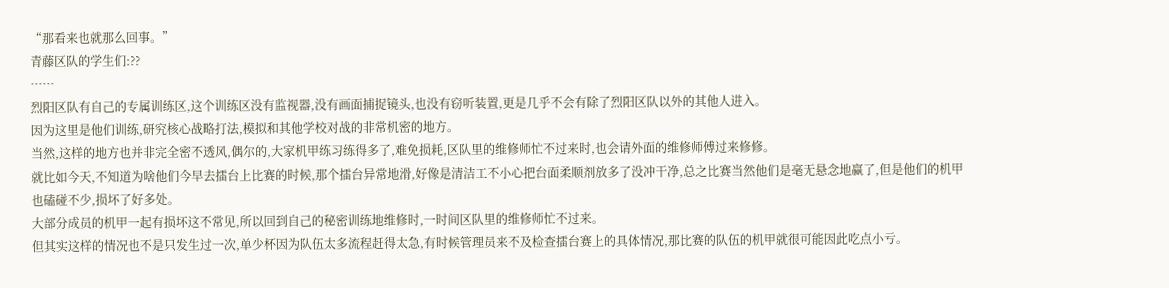“那看来也就那么回事。”
青藤区队的学生们:??
……
烈阳区队有自己的专属训练区,这个训练区没有监视器,没有画面捕捉镜头,也没有窃听装置,更是几乎不会有除了烈阳区队以外的其他人进入。
因为这里是他们训练,研究核心战略打法,模拟和其他学校对战的非常机密的地方。
当然,这样的地方也并非完全密不透风,偶尔的,大家机甲练习练得多了,难免损耗,区队里的维修师忙不过来时,也会请外面的维修师傅过来修修。
就比如今天,不知道为啥他们今早去擂台上比赛的时候,那个擂台异常地滑,好像是清洁工不小心把台面柔顺剂放多了没冲干净,总之比赛当然他们是毫无悬念地赢了,但是他们的机甲也磕碰不少,损坏了好多处。
大部分成员的机甲一起有损坏这不常见,所以回到自己的秘密训练地维修时,一时间区队里的维修师忙不过来。
但其实这样的情况也不是只发生过一次,单少杯因为队伍太多流程赶得太急,有时候管理员来不及检查擂台赛上的具体情况,那比赛的队伍的机甲就很可能因此吃点小亏。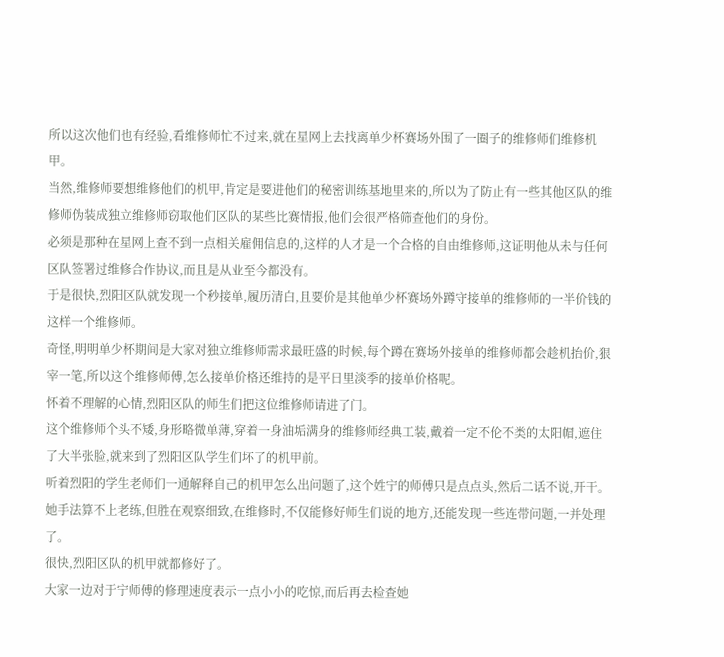所以这次他们也有经验,看维修师忙不过来,就在星网上去找离单少杯赛场外围了一圈子的维修师们维修机甲。
当然,维修师要想维修他们的机甲,肯定是要进他们的秘密训练基地里来的,所以为了防止有一些其他区队的维修师伪装成独立维修师窃取他们区队的某些比赛情报,他们会很严格筛查他们的身份。
必须是那种在星网上查不到一点相关雇佣信息的,这样的人才是一个合格的自由维修师,这证明他从未与任何区队签署过维修合作协议,而且是从业至今都没有。
于是很快,烈阳区队就发现一个秒接单,履历清白,且要价是其他单少杯赛场外蹲守接单的维修师的一半价钱的这样一个维修师。
奇怪,明明单少杯期间是大家对独立维修师需求最旺盛的时候,每个蹲在赛场外接单的维修师都会趁机抬价,狠宰一笔,所以这个维修师傅,怎么接单价格还维持的是平日里淡季的接单价格呢。
怀着不理解的心情,烈阳区队的师生们把这位维修师请进了门。
这个维修师个头不矮,身形略微单薄,穿着一身油垢满身的维修师经典工装,戴着一定不伦不类的太阳帽,遮住了大半张脸,就来到了烈阳区队学生们坏了的机甲前。
听着烈阳的学生老师们一通解释自己的机甲怎么出问题了,这个姓宁的师傅只是点点头,然后二话不说,开干。
她手法算不上老练,但胜在观察细致,在维修时,不仅能修好师生们说的地方,还能发现一些连带问题,一并处理了。
很快,烈阳区队的机甲就都修好了。
大家一边对于宁师傅的修理速度表示一点小小的吃惊,而后再去检查她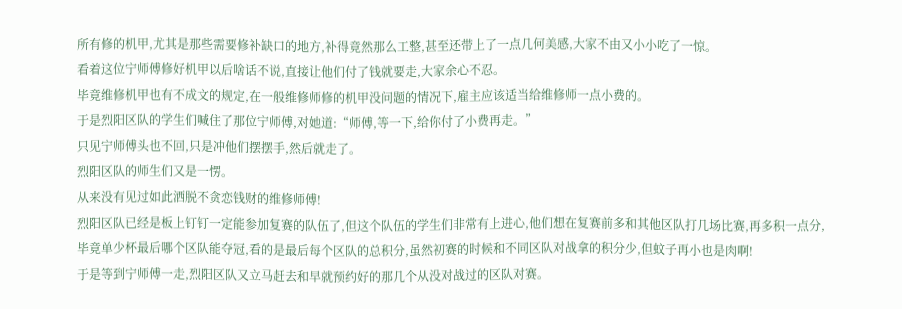所有修的机甲,尤其是那些需要修补缺口的地方,补得竟然那么工整,甚至还带上了一点几何美感,大家不由又小小吃了一惊。
看着这位宁师傅修好机甲以后啥话不说,直接让他们付了钱就要走,大家余心不忍。
毕竟维修机甲也有不成文的规定,在一般维修师修的机甲没问题的情况下,雇主应该适当给维修师一点小费的。
于是烈阳区队的学生们喊住了那位宁师傅,对她道:“师傅,等一下,给你付了小费再走。”
只见宁师傅头也不回,只是冲他们摆摆手,然后就走了。
烈阳区队的师生们又是一愣。
从来没有见过如此洒脱不贪恋钱财的维修师傅!
烈阳区队已经是板上钉钉一定能参加复赛的队伍了,但这个队伍的学生们非常有上进心,他们想在复赛前多和其他区队打几场比赛,再多积一点分,毕竟单少杯最后哪个区队能夺冠,看的是最后每个区队的总积分,虽然初赛的时候和不同区队对战拿的积分少,但蚊子再小也是肉啊!
于是等到宁师傅一走,烈阳区队又立马赶去和早就预约好的那几个从没对战过的区队对赛。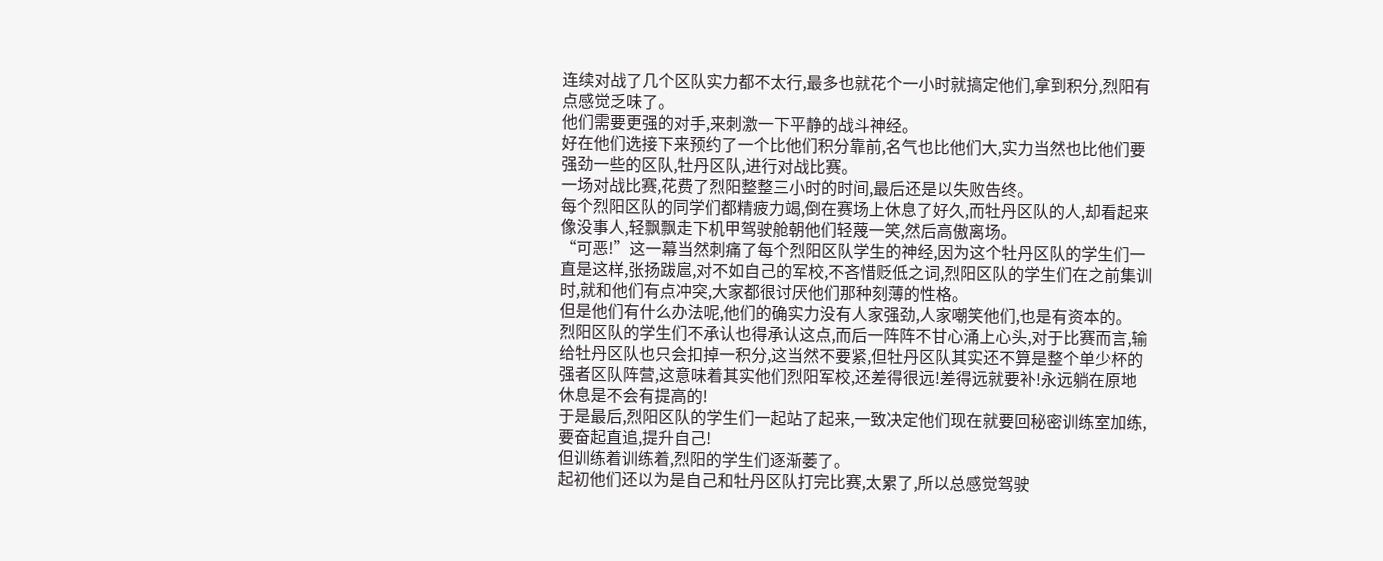连续对战了几个区队实力都不太行,最多也就花个一小时就搞定他们,拿到积分,烈阳有点感觉乏味了。
他们需要更强的对手,来刺激一下平静的战斗神经。
好在他们选接下来预约了一个比他们积分靠前,名气也比他们大,实力当然也比他们要强劲一些的区队,牡丹区队,进行对战比赛。
一场对战比赛,花费了烈阳整整三小时的时间,最后还是以失败告终。
每个烈阳区队的同学们都精疲力竭,倒在赛场上休息了好久,而牡丹区队的人,却看起来像没事人,轻飘飘走下机甲驾驶舱朝他们轻蔑一笑,然后高傲离场。
“可恶!”这一幕当然刺痛了每个烈阳区队学生的神经,因为这个牡丹区队的学生们一直是这样,张扬跋扈,对不如自己的军校,不吝惜贬低之词,烈阳区队的学生们在之前集训时,就和他们有点冲突,大家都很讨厌他们那种刻薄的性格。
但是他们有什么办法呢,他们的确实力没有人家强劲,人家嘲笑他们,也是有资本的。
烈阳区队的学生们不承认也得承认这点,而后一阵阵不甘心涌上心头,对于比赛而言,输给牡丹区队也只会扣掉一积分,这当然不要紧,但牡丹区队其实还不算是整个单少杯的强者区队阵营,这意味着其实他们烈阳军校,还差得很远!差得远就要补!永远躺在原地休息是不会有提高的!
于是最后,烈阳区队的学生们一起站了起来,一致决定他们现在就要回秘密训练室加练,要奋起直追,提升自己!
但训练着训练着,烈阳的学生们逐渐萎了。
起初他们还以为是自己和牡丹区队打完比赛,太累了,所以总感觉驾驶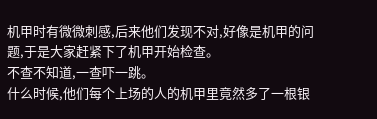机甲时有微微刺感,后来他们发现不对,好像是机甲的问题,于是大家赶紧下了机甲开始检查。
不查不知道,一查吓一跳。
什么时候,他们每个上场的人的机甲里竟然多了一根银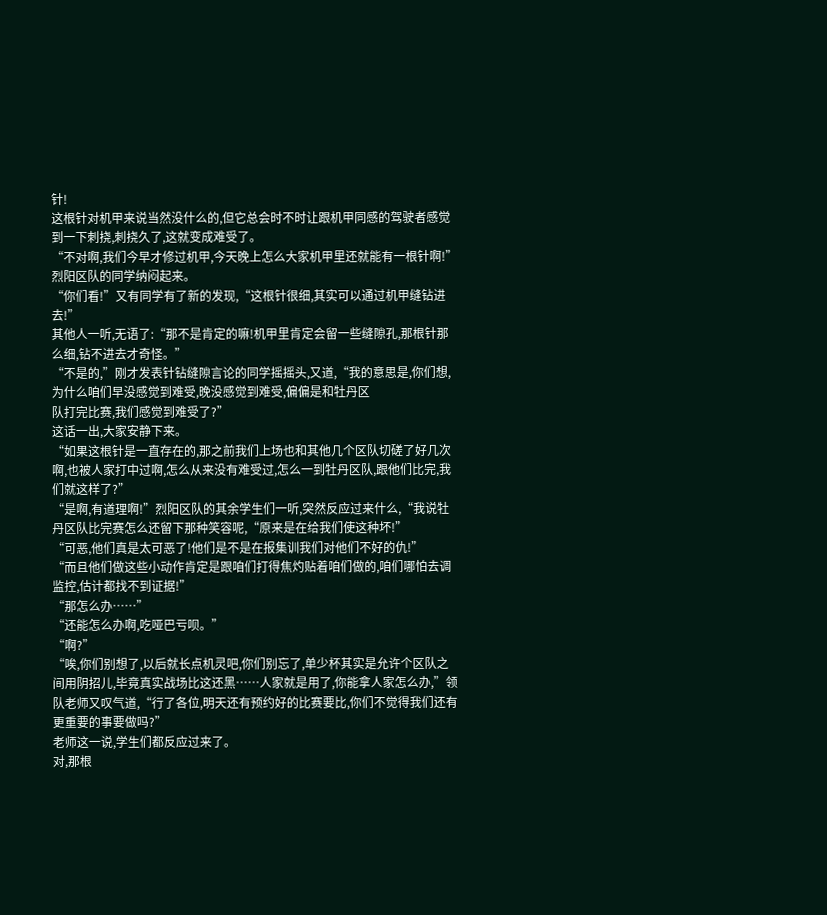针!
这根针对机甲来说当然没什么的,但它总会时不时让跟机甲同感的驾驶者感觉到一下刺挠,刺挠久了,这就变成难受了。
“不对啊,我们今早才修过机甲,今天晚上怎么大家机甲里还就能有一根针啊!”烈阳区队的同学纳闷起来。
“你们看!”又有同学有了新的发现,“这根针很细,其实可以通过机甲缝钻进去!”
其他人一听,无语了:“那不是肯定的嘛!机甲里肯定会留一些缝隙孔,那根针那么细,钻不进去才奇怪。”
“不是的,”刚才发表针钻缝隙言论的同学摇摇头,又道,“我的意思是,你们想,为什么咱们早没感觉到难受,晚没感觉到难受,偏偏是和牡丹区
队打完比赛,我们感觉到难受了?”
这话一出,大家安静下来。
“如果这根针是一直存在的,那之前我们上场也和其他几个区队切磋了好几次啊,也被人家打中过啊,怎么从来没有难受过,怎么一到牡丹区队,跟他们比完,我们就这样了?”
“是啊,有道理啊!”烈阳区队的其余学生们一听,突然反应过来什么,“我说牡丹区队比完赛怎么还留下那种笑容呢,“原来是在给我们使这种坏!”
“可恶,他们真是太可恶了!他们是不是在报集训我们对他们不好的仇!”
“而且他们做这些小动作肯定是跟咱们打得焦灼贴着咱们做的,咱们哪怕去调监控,估计都找不到证据!”
“那怎么办……”
“还能怎么办啊,吃哑巴亏呗。”
“啊?”
“唉,你们别想了,以后就长点机灵吧,你们别忘了,单少杯其实是允许个区队之间用阴招儿,毕竟真实战场比这还黑……人家就是用了,你能拿人家怎么办,”领队老师又叹气道,“行了各位,明天还有预约好的比赛要比,你们不觉得我们还有更重要的事要做吗?”
老师这一说,学生们都反应过来了。
对,那根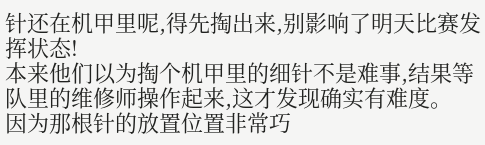针还在机甲里呢,得先掏出来,别影响了明天比赛发挥状态!
本来他们以为掏个机甲里的细针不是难事,结果等队里的维修师操作起来,这才发现确实有难度。
因为那根针的放置位置非常巧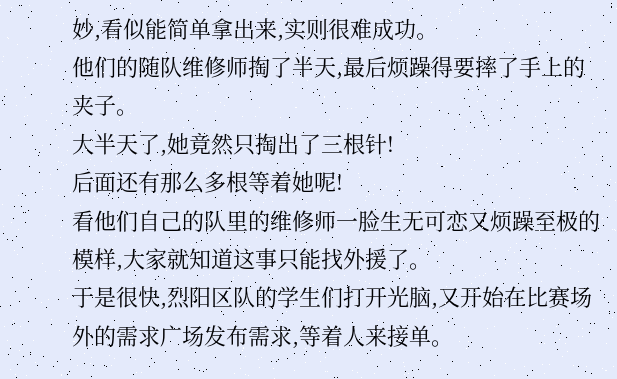妙,看似能简单拿出来,实则很难成功。
他们的随队维修师掏了半天,最后烦躁得要摔了手上的夹子。
大半天了,她竟然只掏出了三根针!
后面还有那么多根等着她呢!
看他们自己的队里的维修师一脸生无可恋又烦躁至极的模样,大家就知道这事只能找外援了。
于是很快,烈阳区队的学生们打开光脑,又开始在比赛场外的需求广场发布需求,等着人来接单。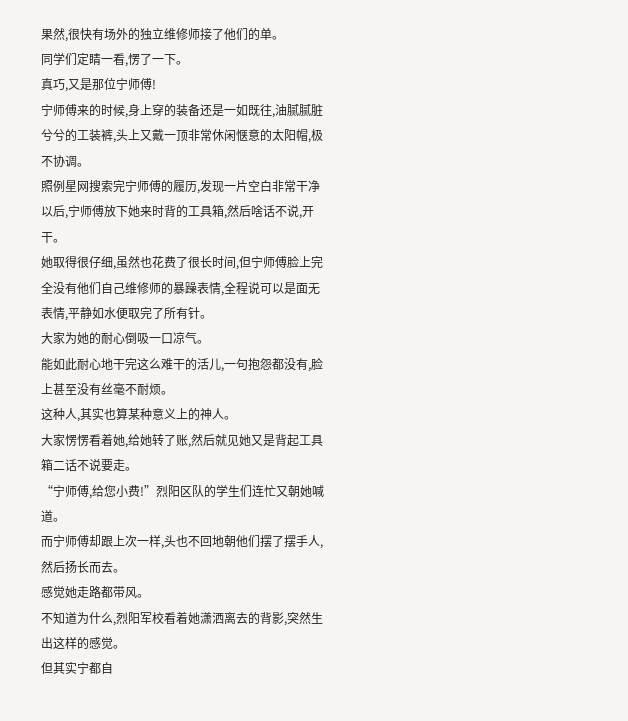果然,很快有场外的独立维修师接了他们的单。
同学们定睛一看,愣了一下。
真巧,又是那位宁师傅!
宁师傅来的时候,身上穿的装备还是一如既往,油腻腻脏兮兮的工装裤,头上又戴一顶非常休闲惬意的太阳帽,极不协调。
照例星网搜索完宁师傅的履历,发现一片空白非常干净以后,宁师傅放下她来时背的工具箱,然后啥话不说,开干。
她取得很仔细,虽然也花费了很长时间,但宁师傅脸上完全没有他们自己维修师的暴躁表情,全程说可以是面无表情,平静如水便取完了所有针。
大家为她的耐心倒吸一口凉气。
能如此耐心地干完这么难干的活儿,一句抱怨都没有,脸上甚至没有丝毫不耐烦。
这种人,其实也算某种意义上的神人。
大家愣愣看着她,给她转了账,然后就见她又是背起工具箱二话不说要走。
“宁师傅,给您小费!”烈阳区队的学生们连忙又朝她喊道。
而宁师傅却跟上次一样,头也不回地朝他们摆了摆手人,然后扬长而去。
感觉她走路都带风。
不知道为什么,烈阳军校看着她潇洒离去的背影,突然生出这样的感觉。
但其实宁都自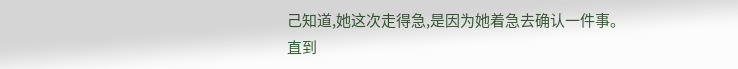己知道,她这次走得急,是因为她着急去确认一件事。
直到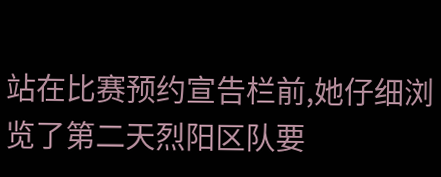站在比赛预约宣告栏前,她仔细浏览了第二天烈阳区队要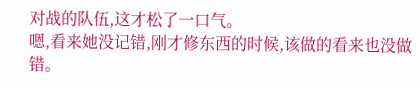对战的队伍,这才松了一口气。
嗯,看来她没记错,刚才修东西的时候,该做的看来也没做错。